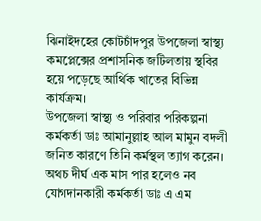ঝিনাইদহের কোটচাঁদপুর উপজেলা স্বাস্থ্য কমপ্লেক্সের প্রশাসনিক জটিলতায় স্থবির হয়ে পড়েছে আর্থিক খাতের বিভিন্ন কার্যক্রম।
উপজেলা স্বাস্থ্য ও পরিবার পরিকল্পনা কর্মকর্তা ডাঃ আমানুল্লাহ আল মামুন বদলী জনিত কারণে তিনি কর্মস্থল ত্যাগ করেন। অথচ দীর্ঘ এক মাস পার হলেও নব যোগদানকারী কর্মকর্তা ডাঃ এ এম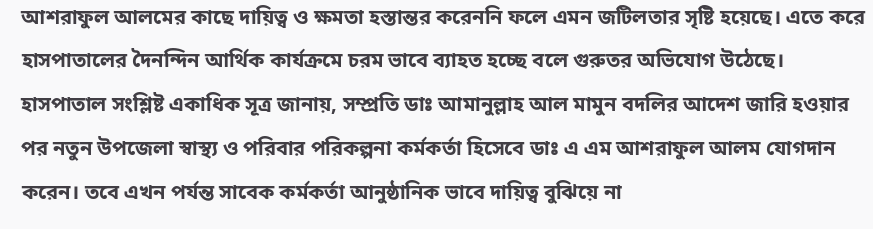আশরাফুল আলমের কাছে দায়িত্ব ও ক্ষমতা হস্তান্তর করেননি ফলে এমন জটিলতার সৃষ্টি হয়েছে। এতে করে হাসপাতালের দৈনন্দিন আর্থিক কার্যক্রমে চরম ভাবে ব্যাহত হচ্ছে বলে গুরুতর অভিযোগ উঠেছে।
হাসপাতাল সংশ্লিষ্ট একাধিক সূত্র জানায়, সম্প্রতি ডাঃ আমানুল্লাহ আল মামুন বদলির আদেশ জারি হওয়ার পর নতুন উপজেলা স্বাস্থ্য ও পরিবার পরিকল্পনা কর্মকর্তা হিসেবে ডাঃ এ এম আশরাফুল আলম যোগদান করেন। তবে এখন পর্যন্ত সাবেক কর্মকর্তা আনুষ্ঠানিক ভাবে দায়িত্ব বুঝিয়ে না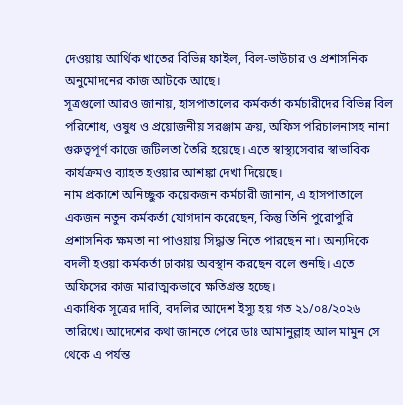দেওয়ায় আর্থিক খাতের বিভিন্ন ফাইল, বিল-ভাউচার ও প্রশাসনিক অনুমোদনের কাজ আটকে আছে।
সূত্রগুলো আরও জানায়, হাসপাতালের কর্মকর্তা কর্মচারীদের বিভিন্ন বিল পরিশোধ, ওষুধ ও প্রয়োজনীয় সরঞ্জাম ক্রয়, অফিস পরিচালনাসহ নানা গুরুত্বপূর্ণ কাজে জটিলতা তৈরি হয়েছে। এতে স্বাস্থ্যসেবার স্বাভাবিক কার্যক্রমও ব্যাহত হওয়ার আশঙ্কা দেখা দিয়েছে।
নাম প্রকাশে অনিচ্ছুক কয়েকজন কর্মচারী জানান, এ হাসপাতালে একজন নতুন কর্মকর্তা যোগদান করেছেন, কিন্তু তিনি পুরোপুরি প্রশাসনিক ক্ষমতা না পাওয়ায় সিদ্ধান্ত নিতে পারছেন না। অন্যদিকে বদলী হওয়া কর্মকর্তা ঢাকায় অবস্থান করছেন বলে শুনছি। এতে অফিসের কাজ মারাত্মকভাবে ক্ষতিগ্রস্ত হচ্ছে।
একাধিক সূত্রের দাবি, বদলির আদেশ ইস্যু হয় গত ২১/০৪/২০২৬ তারিখে। আদেশের কথা জানতে পেরে ডাঃ আমানুল্লাহ আল মামুন সে থেকে এ পর্যন্ত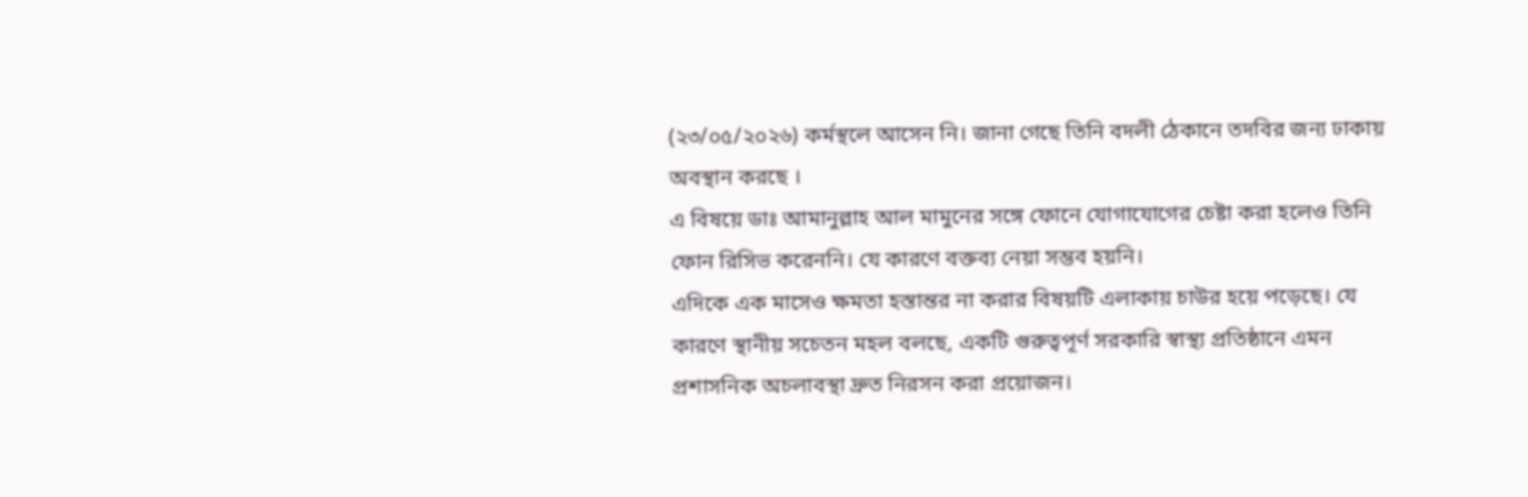(২৩/০৫/২০২৬) কর্মস্থলে আসেন নি। জানা গেছে তিনি বদলী ঠেকানে তদবির জন্য ঢাকায় অবস্থান করছে ।
এ বিষয়ে ডাঃ আমানুল্লাহ আল মামুনের সঙ্গে ফোনে যোগাযোগের চেষ্টা করা হলেও তিনি ফোন রিসিভ করেননি। যে কারণে বক্তব্য নেয়া সম্ভব হয়নি।
এদিকে এক মাসেও ক্ষমতা হস্তান্তর না করার বিষয়টি এলাকায় চাউর হয়ে পড়েছে। যে কারণে স্থানীয় সচেতন মহল বলছে, একটি গুরুত্বপূর্ণ সরকারি স্বাস্থ্য প্রতিষ্ঠানে এমন প্রশাসনিক অচলাবস্থা দ্রুত নিরসন করা প্রয়োজন।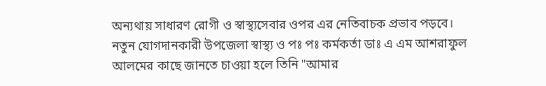অন্যথায় সাধারণ রোগী ও স্বাস্থ্যসেবার ওপর এর নেতিবাচক প্রভাব পড়বে।
নতুন যোগদানকারী উপজেলা স্বাস্থ্য ও পঃ পঃ কর্মকর্তা ডাঃ এ এম আশরাফুল আলমের কাছে জানতে চাওয়া হলে তিনি "আমার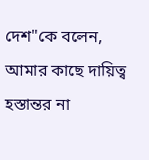দেশ"কে বলেন, আমার কাছে দায়িত্ব হস্তান্তর না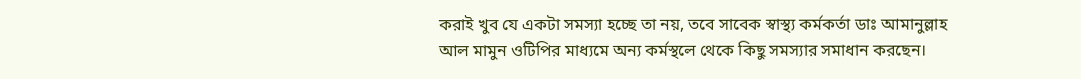করাই খুব যে একটা সমস্যা হচ্ছে তা নয়, তবে সাবেক স্বাস্থ্য কর্মকর্তা ডাঃ আমানুল্লাহ আল মামুন ওটিপির মাধ্যমে অন্য কর্মস্থলে থেকে কিছু সমস্যার সমাধান করছেন।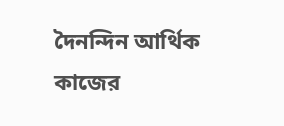দৈনন্দিন আর্থিক কাজের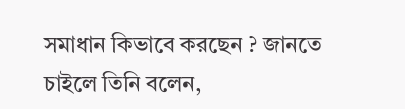সমাধান কিভাবে করছেন ? জানতে চাইলে তিনি বলেন,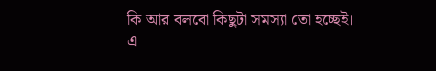কি আর বলবো কিছুটা সমস্যা তো হচ্ছেই।
এ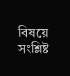বিষয়ে সংশ্লিষ্ট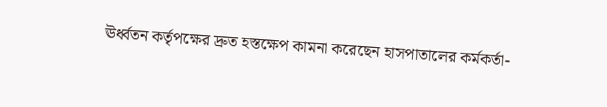ঊর্ধ্বতন কর্তৃপক্ষের দ্রুত হস্তক্ষেপ কামনা করেছেন হাসপাতালের কর্মকর্তা-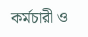কর্মচারী ও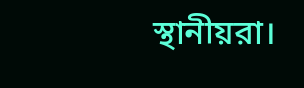স্থানীয়রা।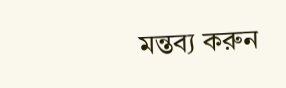মন্তব্য করুন